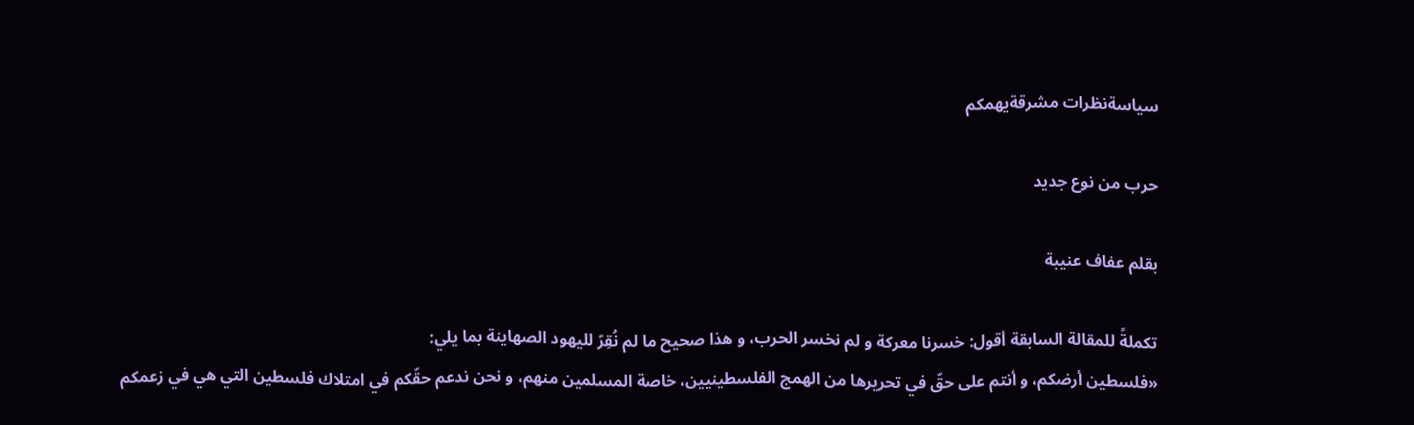سياسةنظرات مشرقةيهمكم

حرب من نوع جديد

بقلم عفاف عنيبة

تكملةً للمقالة السابقة أقول: خسرنا معركة و لم نخسر الحرب، و هذا صحيح ما لم نُقِرّ لليهود الصهاينة بما يلي:
«فلسطين أرضكم، و أنتم على حقّ في تحريرها من الهمج الفلسطينيين، خاصة المسلمين منهم، و نحن ندعم حقّكم في امتلاك فلسطين التي هي في زعمكم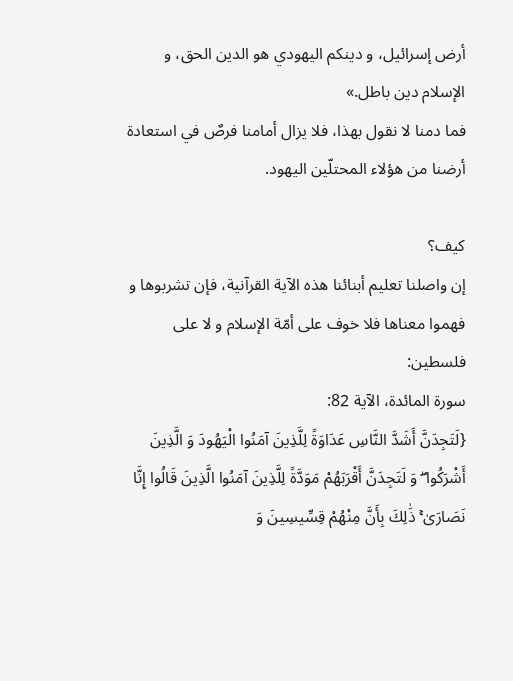أرض إسرائيل، و دينكم اليهودي هو الدين الحق، و الإسلام دين باطل.»
فما دمنا لا نقول بهذا، فلا يزال أمامنا فرصٌ في استعادة أرضنا من هؤلاء المحتلّين اليهود.

كيف؟
إن واصلنا تعليم أبنائنا هذه الآية القرآنية، فإن تشربوها و فهموا معناها فلا خوف على أمّة الإسلام و لا على فلسطين:
سورة المائدة، الآية 82:
{لَتَجِدَنَّ أَشَدَّ النَّاسِ عَدَاوَةً لِلَّذِينَ آمَنُوا الْيَهُودَ وَ الَّذِينَ أَشْرَكُوا ۖ وَ لَتَجِدَنَّ أَقْرَبَهُمْ مَوَدَّةً لِلَّذِينَ آمَنُوا الَّذِينَ قَالُوا إِنَّا نَصَارَىٰ ۚ ذَٰلِكَ بِأَنَّ مِنْهُمْ قِسِّيسِينَ وَ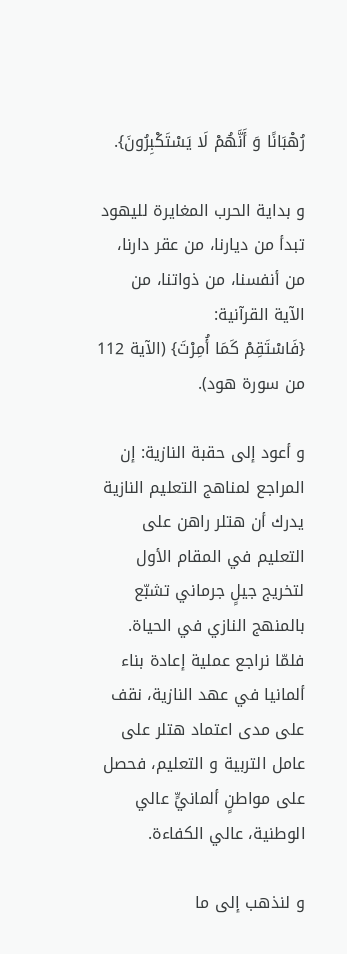رُهْبَانًا وَ أَنَّهُمْ لَا يَسْتَكْبِرُونَ}.

و بداية الحرب المغايرة لليهود تبدأ من ديارنا، من عقر دارنا، من أنفسنا، من ذواتنا، من الآية القرآنية:
{فَاسْتَقِمْ كَمَا أُمِرْتَ} (الآية 112 من سورة هود).

و أعود إلى حقبة النازية: إن المراجع لمناهج التعليم النازية يدرك أن هتلر راهن على التعليم في المقام الأول لتخريج جيلٍ جرماني تشبّع بالمنهج النازي في الحياة.
فلمّا نراجع عملية إعادة بناء ألمانيا في عهد النازية، نقف على مدى اعتماد هتلر على عامل التربية و التعليم، فحصل على مواطنٍ ألمانيٍّ عالي الوطنية، عالي الكفاءة.

و لنذهب إلى ما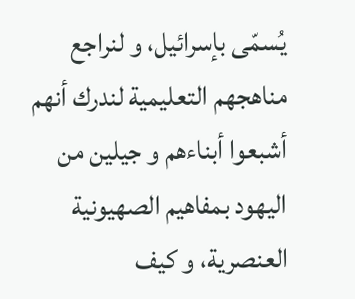يُسمّى بإسرائيل، و لنراجع مناهجهم التعليمية لندرك أنهم أشبعوا أبناءهم و جيلين من اليهود بمفاهيم الصهيونية العنصرية، و كيف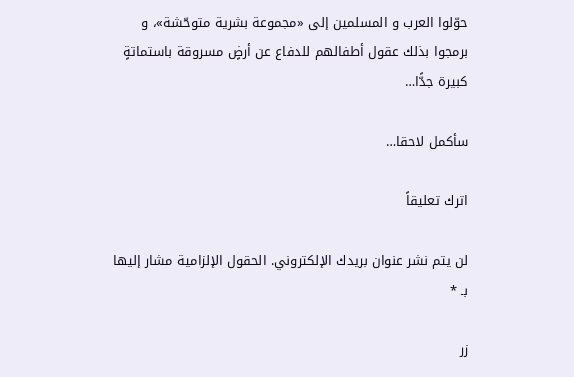حوّلوا العرب و المسلمين إلى «مجموعة بشرية متوحّشة»، و برمجوا بذلك عقول أطفالهم للدفاع عن أرضٍ مسروقة باستماتةٍ كبيرة جدًّا…

سأكمل لاحقا…

اترك تعليقاً

لن يتم نشر عنوان بريدك الإلكتروني. الحقول الإلزامية مشار إليها بـ *

زر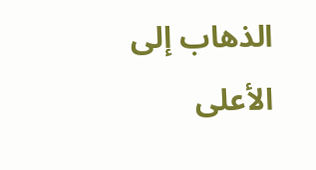الذهاب إلى الأعلى